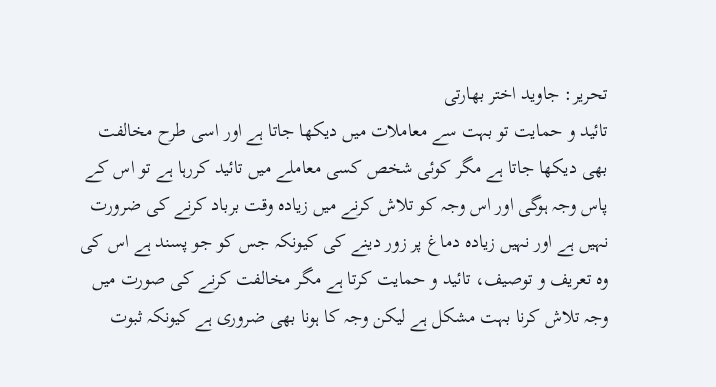تحریر: جاوید اختر بھارتی
تائید و حمایت تو بہت سے معاملات میں دیکھا جاتا ہے اور اسی طرح مخالفت بھی دیکھا جاتا ہے مگر کوئی شخص کسی معاملے میں تائید کررہا ہے تو اس کے پاس وجہ ہوگی اور اس وجہ کو تلاش کرنے میں زیادہ وقت برباد کرنے کی ضرورت نہیں ہے اور نہیں زیادہ دماغ پر زور دینے کی کیونکہ جس کو جو پسند ہے اس کی وہ تعریف و توصیف، تائید و حمایت کرتا ہے مگر مخالفت کرنے کی صورت میں وجہ تلاش کرنا بہت مشکل ہے لیکن وجہ کا ہونا بھی ضروری ہے کیونکہ ثبوت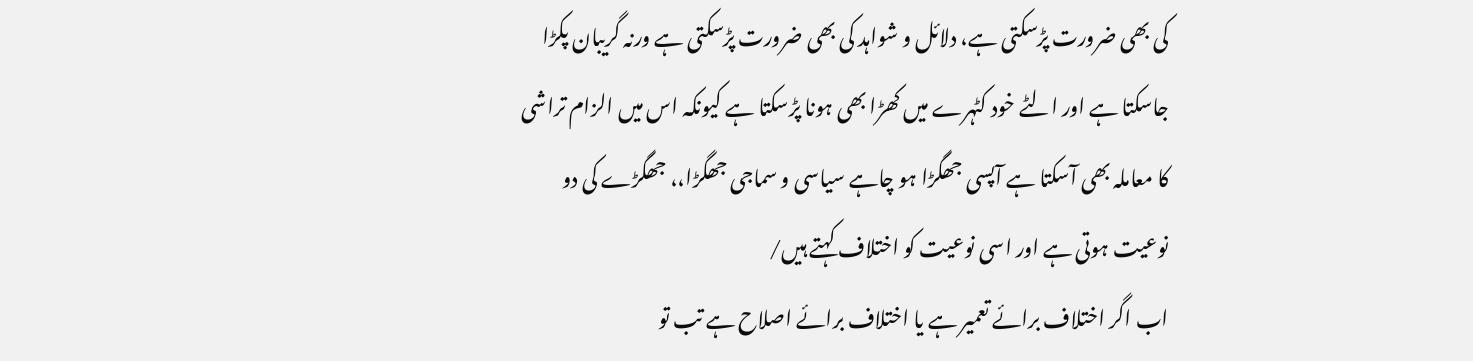کی بھی ضرورت پڑسکتی ہے، دلائل و شواہد کی بھی ضرورت پڑسکتی ہے ورنہ گریبان پکڑا جاسکتا ہے اور الٹے خود کٹہرے میں کھڑا بھی ہونا پڑسکتا ہے کیونکہ اس میں الزام تراشی کا معاملہ بھی آسکتا ہے آپسی جھگڑا ہو چاہے سیاسی و سماجی جھگڑا،، جھگڑے کی دو نوعیت ہوتی ہے اور اسی نوعیت کو اختلاف کہتے ہیں/
اب اگر اختلاف برائے تعمیر ہے یا اختلاف برائے اصلاح ہے تب تو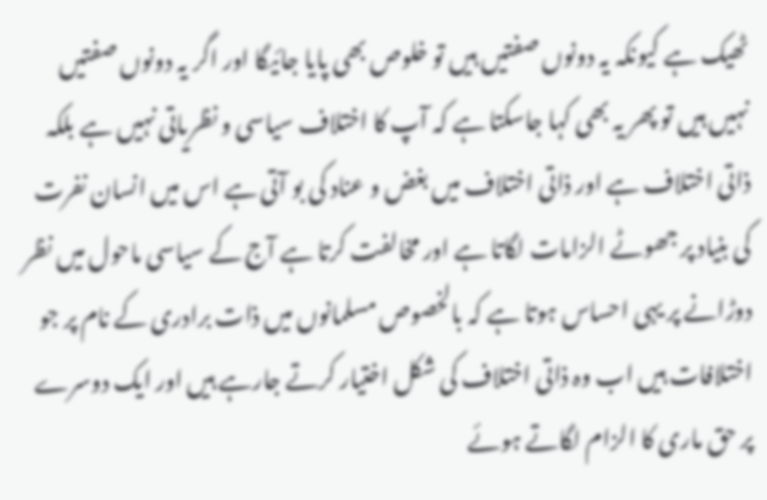ٹھیک ہے کیونکہ یہ دونوں صفتیں ہیں تو خلوص بھی پایا جائیگا اور اگر یہ دونوں صفتیں نہیں ہیں تو پھر یہ بھی کہا جاسکتا ہے کہ آپ کا اختلاف سیاسی و نظریاتی نہیں ہے بلکہ ذاتی اختلاف ہے اور ذاتی اختلاف میں بغض و عناد کی بو آتی ہے اس میں انسان نفرت کی بنیاد پر جھوٹے الزامات لگاتا ہے اور مخالفت کرتا ہے آج کے سیاسی ماحول میں نظر دوڑانے پر یہی احساس ہوتا ہے کہ بالخصوص مسلمانوں میں ذات برادری کے نام پر جو اختلافات ہیں اب وہ ذاتی اختلاف کی شکل اختیار کرتے جارہے ہیں اور ایک دوسرے پر حق ماری کا الزام لگاتے ہوئے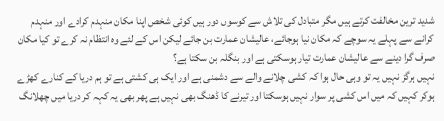شدید ترین مخالفت کرتے ہیں مگر متبادل کی تلاش سے کوسوں دور ہیں کوئی شخص اپنا مکان منہدم کرادے اور منہدم کرانے سے پہلے یہ سوچے کہ مکان نیا ہوجائے، عالیشان عمارت بن جائے لیکن اس کے لئے وہ انتظام نہ کرے تو کیا مکان صرف گرا دینے سے عالیشان عمارت تیار ہوسکتی ہے اور بنگلہ بن سکتا ہے؟
نہیں ہرگز نہیں یہ تو وہی حال ہوا کہ کشی چلانے والے سے دشمنی ہے اور ایک ہی کشتی ہے تو ہم دریا کے کنارے کھڑے ہوکر کہیں کہ میں اس کشی پر سوار نہیں ہوسکتا اور تیرنے کا ڈھنگ بھی نہیں ہے پھر بھی یہ کہہ کر دریا میں چھلانگ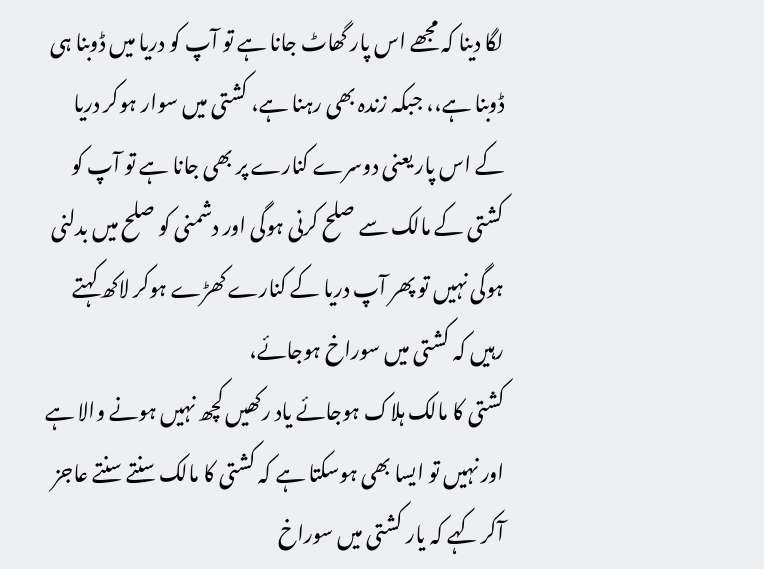لگا دینا کہ مجھے اس پار گھاٹ جانا ہے تو آپ کو دریا میں ڈوبنا ہی ڈوبنا ہے،، جبکہ زندہ بھی رہنا ہے، کشتی میں سوار ہوکر دریا کے اس پار یعنی دوسرے کنارے پر بھی جانا ہے تو آپ کو کشتی کے مالک سے صلح کرنی ہوگی اور دشمنی کو صلح میں بدلنی ہوگی نہیں تو پھر آپ دریا کے کنارے کھڑے ہوکر لاکھ کہتے رہیں کہ کشتی میں سوراخ ہوجائے،
کشتی کا مالک ہلاک ہوجائے یاد رکھیں کچھ نہیں ہونے والا ہے اور نہیں تو ایسا بھی ہوسکتا ہے کہ کشتی کا مالک سنتے سنتے عاجز آکر کہے کہ یار کشتی میں سوراخ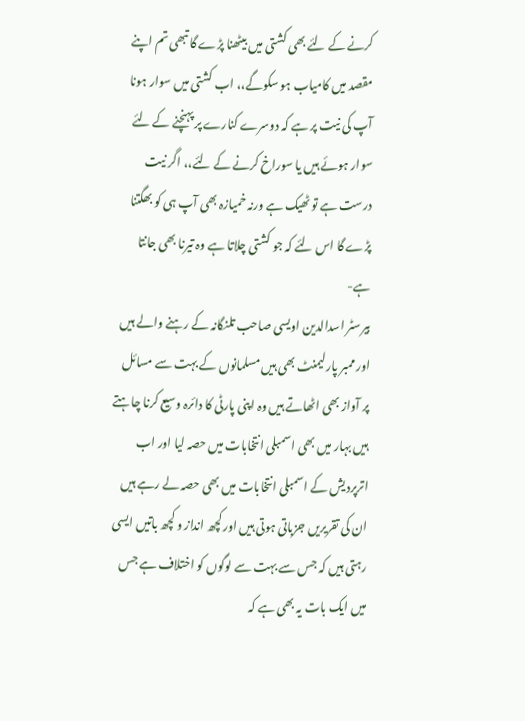کرنے کے لئے بھی کشتی میں بیٹھنا پڑے گا تبھی تم اپنے مقصد میں کامیاب ہو سکوگے،، اب کشتی میں سوار ہونا آپ کی نیت پر ہے کہ دوسرے کنارے پر پہنچنے کے لئے سوار ہوئے ہیں یا سوراخ کرنے کے لئے،، اگر نیت درست ہے تو ٹھیک ہے ورنہ خمیازہ بھی آپ ہی کو بھگتنا پڑے گا اس لئے کہ جو کشتی چلاتا ہے وہ تیرنا بھی جانتا ہے-
بیرسٹر اسدالدین اویسی صاحب تلنگانہ کے رہنے والے ہیں اور ممبر پارلیمنٹ بھی ہیں مسلمانوں کے بہت سے مسائل پر آواز بھی اٹھاتے ہیں وہ اپنی پارٹی کا دائرہ وسیع کرنا چاہتے ہیں بہار میں بھی اسمبلی انتخابات میں حصہ لیا اور اب اترپردیش کے اسمبلی انتخابات میں بھی حصہ لے رہے ہیں ان کی تقریریں جزباتی ہوتی ہیں اور کچھ انداز و کچھ باتیں ایسی رہتی ہیں کہ جس سے بہت سے لوگوں کو اختلاف ہے جس میں ایک بات یہ بھی ہے کہ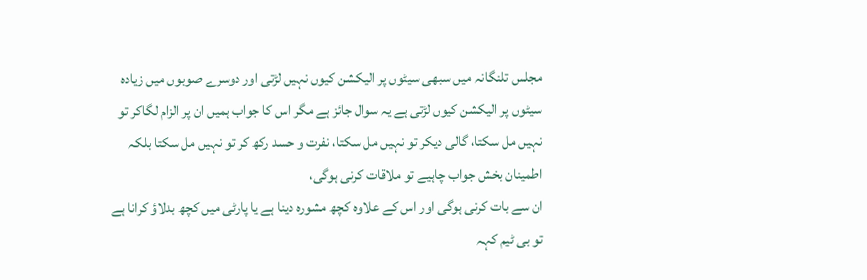مجلس تلنگانہ میں سبھی سیٹوں پر الیکشن کیوں نہیں لڑتی اور دوسرے صوبوں میں زیادہ سیٹوں پر الیکشن کیوں لڑتی ہے یہ سوال جائز ہے مگر اس کا جواب ہمیں ان پر الزام لگاکر تو نہیں مل سکتا، گالی دیکر تو نہیں مل سکتا، نفرت و حسد رکھ کر تو نہیں مل سکتا بلکہ اطمینان بخش جواب چاہیے تو ملاقات کرنی ہوگی،
ان سے بات کرنی ہوگی اور اس کے علاوہ کچھ مشورہ دینا ہے یا پارٹی میں کچھ بدلاؤ کرانا ہے تو بی ٹیم کہہ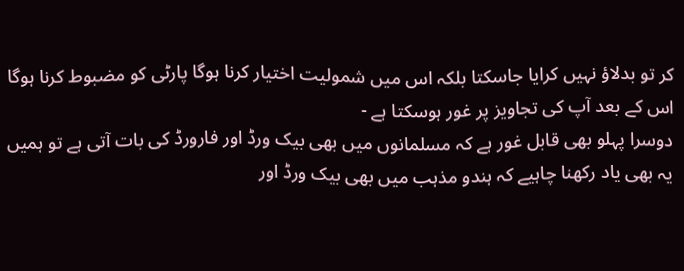کر تو بدلاؤ نہیں کرایا جاسکتا بلکہ اس میں شمولیت اختیار کرنا ہوگا پارٹی کو مضبوط کرنا ہوگا اس کے بعد آپ کی تجاویز پر غور ہوسکتا ہے -
دوسرا پہلو بھی قابل غور ہے کہ مسلمانوں میں بھی بیک ورڈ اور فارورڈ کی بات آتی ہے تو ہمیں یہ بھی یاد رکھنا چاہیے کہ ہندو مذہب میں بھی بیک ورڈ اور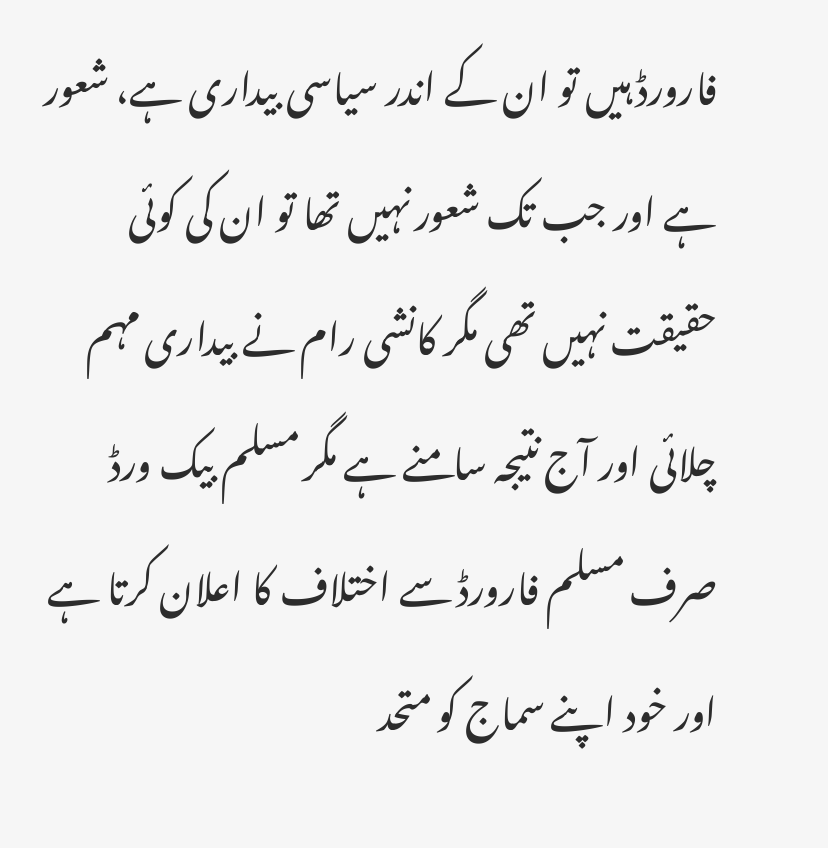فارورڈ ہیں تو ان کے اندر سیاسی بیداری ہے، شعور ہے اور جب تک شعور نہیں تھا تو ان کی کوئی حقیقت نہیں تھی مگر کانشی رام نے بیداری مہم چلائی اور آج نتیجہ سامنے ہے مگر مسلم بیک ورڈ صرف مسلم فارورڈ سے اختلاف کا اعلان کرتا ہے اور خود اپنے سماج کو متحد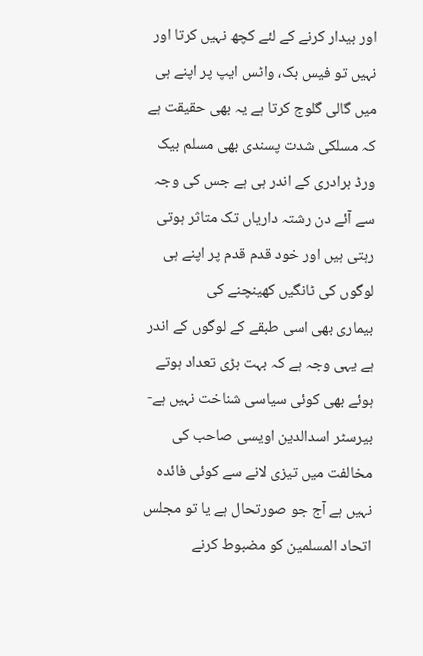اور بیدار کرنے کے لئے کچھ نہیں کرتا اور نہیں تو فیس بک، واٹس ایپ پر اپنے ہی میں گالی گلوج کرتا ہے یہ بھی حقیقت ہے کہ مسلکی شدت پسندی بھی مسلم بیک ورڈ برادری کے اندر ہی ہے جس کی وجہ سے آئے دن رشتہ داریاں تک متاثر ہوتی رہتی ہیں اور خود قدم قدم پر اپنے ہی لوگوں کی ٹانگیں کھینچنے کی
بیماری بھی اسی طبقے کے لوگوں کے اندر ہے یہی وجہ ہے کہ بہت بڑی تعداد ہوتے ہوئے بھی کوئی سیاسی شناخت نہیں ہے- بیرسٹر اسدالدین اویسی صاحب کی مخالفت میں تیزی لانے سے کوئی فائدہ نہیں ہے آج جو صورتحال ہے یا تو مجلس اتحاد المسلمین کو مضبوط کرنے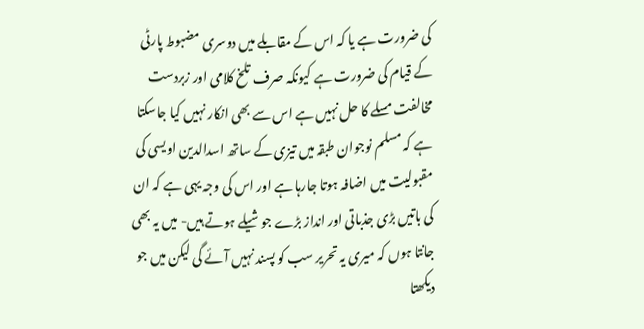کی ضرورت ہے یا کہ اس کے مقابلے میں دوسری مضبوط پارٹی کے قیام کی ضرورت ہے کیونکہ صرف تلخ کلامی اور زبردست مخالفت مسلے کا حل نہیں ہے اس سے بھی انکار نہیں کیا جاسکتا ہے کہ مسلم نوجوان طبقہ میں تیزی کے ساتھ اسدالدین اویسی کی مقبولیت میں اضافہ ہوتا جارہا ہے اور اس کی وجہ یہی ہے کہ ان کی باتیں بڑی جذباتی اور انداز بڑے جوشیلے ہوتے ہیں- میں یہ بھی جانتا ہوں کہ میری یہ تحریر سب کو پسند نہیں آئے گی لیکن میں جو دیکھتا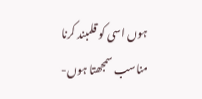ہوں اسی کو قلمبند کرنا مناسب سمجھتا ہوں-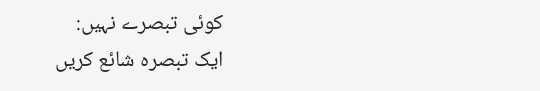کوئی تبصرے نہیں:
ایک تبصرہ شائع کریں